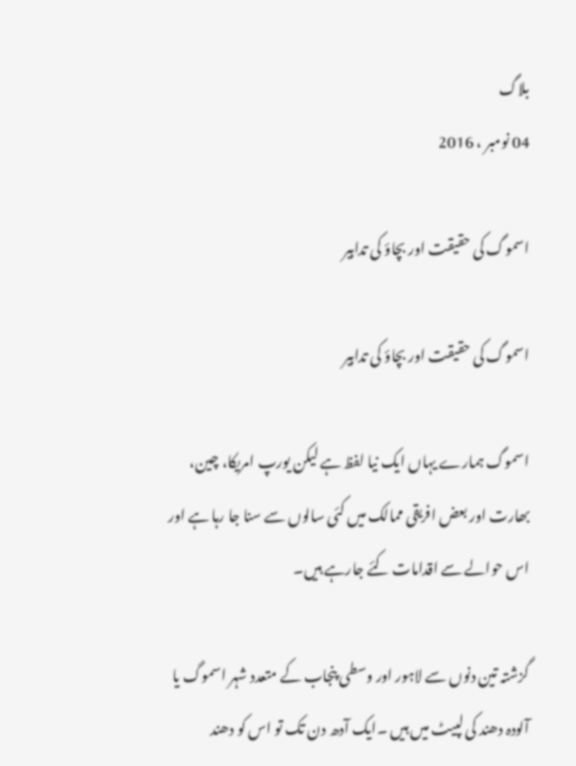بلاگ
04 نومبر ، 2016

اسموگ کی حقیقت اور بچاؤ کی تدابیر

اسموگ کی حقیقت اور بچاؤ کی تدابیر

اسموگ ہمارے یہاں ایک نیا لفظ ہے لیکن یورپ امریکا، چین، بھارت اور بعض افریقی ممالک میں کئی سالوں سے سنا جا رہا ہے اور اس حوالے سے اقدامات کئے جارہے ہیں۔

گزشتہ تین دنوں سے لاہور اور وسطی پنجاب کے متعدد شہر اسموگ یا آلودہ دھند کی لپیٹ میں ہیں ۔ایک آدھ دن تک تو اس کو دھند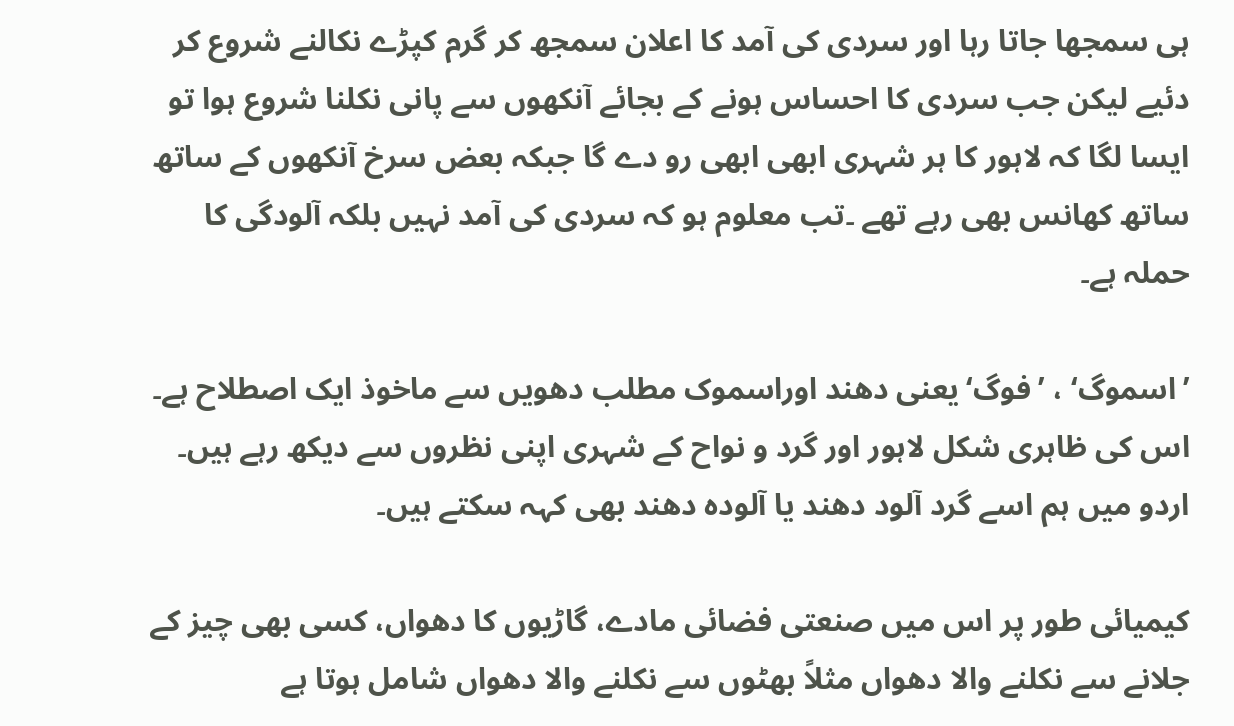ہی سمجھا جاتا رہا اور سردی کی آمد کا اعلان سمجھ کر گرم کپڑے نکالنے شروع کر دئیے لیکن جب سردی کا احساس ہونے کے بجائے آنکھوں سے پانی نکلنا شروع ہوا تو ایسا لگا کہ لاہور کا ہر شہری ابھی ابھی رو دے گا جبکہ بعض سرخ آنکھوں کے ساتھ ساتھ کھانس بھی رہے تھے ۔تب معلوم ہو کہ سردی کی آمد نہیں بلکہ آلودگی کا حملہ ہے۔

’اسموگ‘ ، ’فوگ‘یعنی دھند اوراسموک مطلب دھویں سے ماخوذ ایک اصطلاح ہے۔ اس کی ظاہری شکل لاہور اور گرد و نواح کے شہری اپنی نظروں سے دیکھ رہے ہیں۔ اردو میں ہم اسے گرد آلود دھند یا آلودہ دھند بھی کہہ سکتے ہیں۔

کیمیائی طور پر اس میں صنعتی فضائی مادے، گاڑیوں کا دھواں، کسی بھی چیز کے جلانے سے نکلنے والا دھواں مثلاً بھٹوں سے نکلنے والا دھواں شامل ہوتا ہے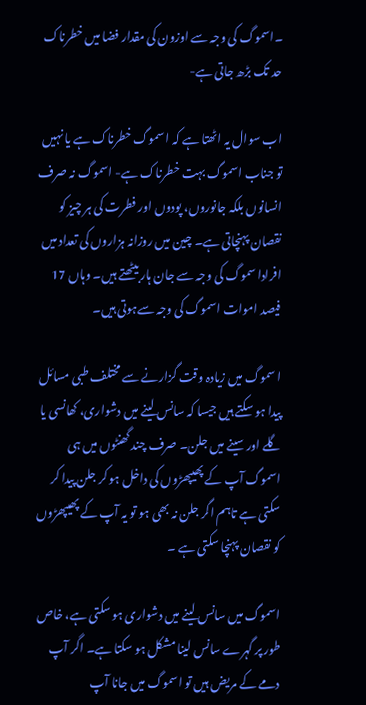۔اسموگ کی وجہ سے اوزون کی مقدار فضا میں خطرناک حد تک بڑھ جاتی ہے-

اب سوال یہ اٹھتا ہے کہ ا سموگ خطرناک ہے یا نہیں تو جناب اسموگ بہت خطرناک ہے- اسموگ نہ صرف انسانوں بلکہ جانوروں، پودوں اور فطرت کی ہر چیز کو نقصان پہنچاتی ہے۔ چین میں روزانہ ہزاروں کی تعداد میں افرادا سموگ کی وجہ سے جان ہار بیٹھتے ہیں۔ وہاں 17 فیصد اموات اسموگ کی وجہ سےہوتی ہیں۔

ا سموگ میں زیادہ وقت گزارنے سے مختلف طبی مسائل پیدا ہو سکتے ہیں جیسا کہ سانس لینے میں دشواری، کھانسی یا گلے اور سینے میں جلن۔ صرف چند گھنٹوں میں ہی اسموگ آپ کے پھیپھڑوں کی داخل ہو کر جلن پیدا کر سکتی ہے تاہم اگر جلن نہ بھی ہو تو یہ آپ کے پھیپھڑوں کو نقصان پہنچا سکتی ہے ۔

اسموگ میں سانس لینے میں دشواری ہو سکتی ہے، خاص طور پر گہرے سانس لینا مشکل ہو سکتا ہے۔ اگر آپ دمے کے مریض ہیں تو اسموگ میں جانا آپ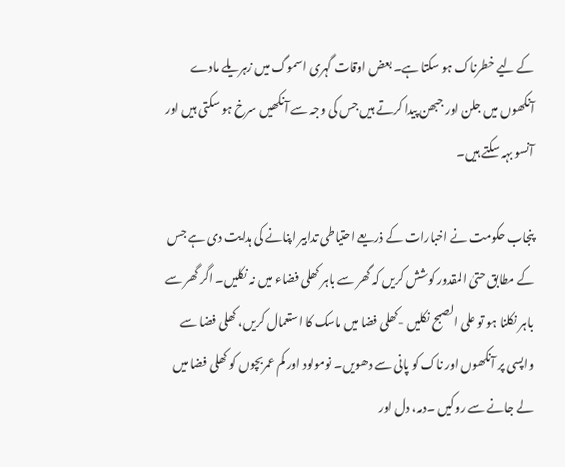کے لیے خطرناک ہو سکتا ہے۔ بعض اوقات گہری اسموگ میں زہریلے مادے آنکھوں میں جلن اور جبھن پیدا کرتے ہیں جس کی وجہ سے آنکھیں سرخ ہو سکتی ہیں اور آنسو بہہ سکتے ہیں۔

پنجاب حکومت نے اخبارات کے ذریعے احتیاطی تدابیر اپنانے کی ہدایت دی ہے جس کے مطابق حتیٰ المقدور کوشش کریں کہ گھر سے باہر کھلی فضاء میں نہ نکلیں۔ اگر گھر سے باہر نکلنا ہو تو علی الصبح نکلیں -کھلی فضا میں ماسک کا استعمال کریں، کھلی فضا سے واپسی پر آنکھوں اور ناک کو پانی سے دھویں۔ نومولود اور کم عمربچوں کو کھلی فضا میں لے جانے سے روکیں ۔دمہ، دل اور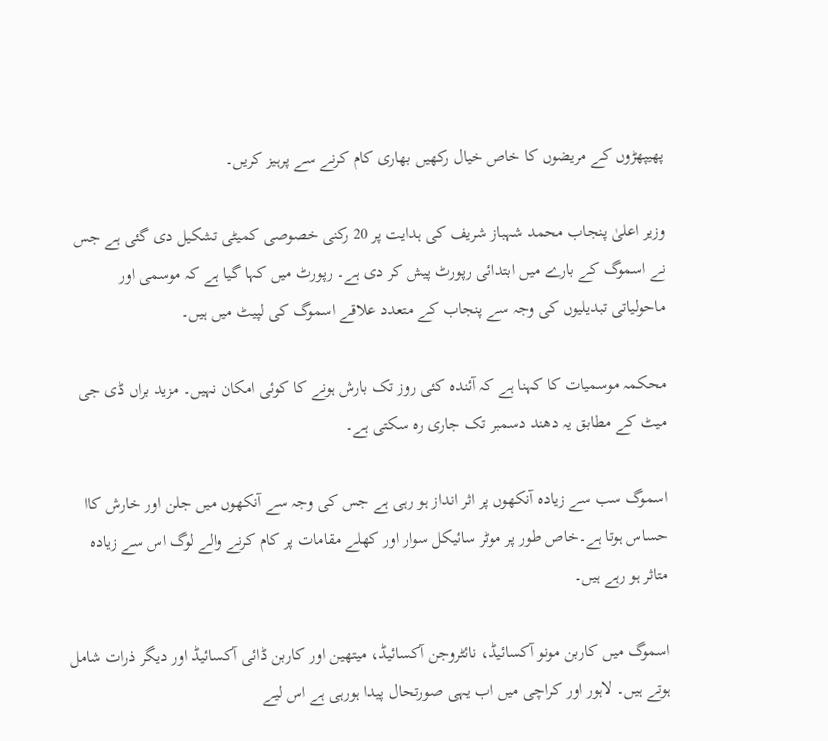پھیپھڑوں کے مریضوں کا خاص خیال رکھیں بھاری کام کرنے سے پرہیز کریں۔

وزیر اعلیٰ پنجاب محمد شہباز شریف کی ہدایت پر 20 رکنی خصوصی کمیٹی تشکیل دی گئی ہے جس نے اسموگ کے بارے میں ابتدائی رپورٹ پیش کر دی ہے۔ رپورٹ میں کہا گیا ہے کہ موسمی اور ماحولیاتی تبدیلیوں کی وجہ سے پنجاب کے متعدد علاقے اسموگ کی لپیٹ میں ہیں۔

محکمہ موسمیات کا کہنا ہے کہ آئندہ کئی روز تک بارش ہونے کا کوئی امکان نہیں۔ مزید براں ڈی جی میٹ کے مطابق یہ دھند دسمبر تک جاری رہ سکتی ہے۔

اسموگ سب سے زیادہ آنکھوں پر اثر انداز ہو رہی ہے جس کی وجہ سے آنکھوں میں جلن اور خارش کاا حساس ہوتا ہے۔خاص طور پر موٹر سائیکل سوار اور کھلے مقامات پر کام کرنے والے لوگ اس سے زیادہ متاثر ہو رہے ہیں۔

اسموگ میں کاربن مونو آکسائیڈ، نائٹروجن آکسائیڈ، میتھین اور کاربن ڈائی آکسائیڈ اور دیگر ذرات شامل ہوتے ہیں۔ لاہور اور کراچی میں اب یہی صورتحال پیدا ہورہی ہے اس لیے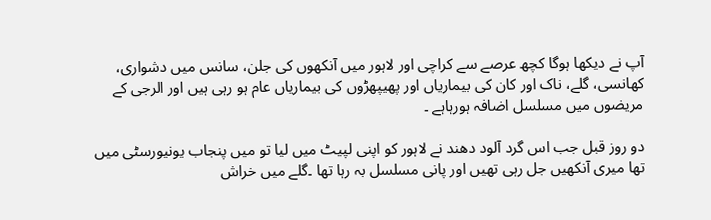آپ نے دیکھا ہوگا کچھ عرصے سے کراچی اور لاہور میں آنکھوں کی جلن، سانس میں دشواری، کھانسی، گلے، ناک اور کان کی بیماریاں اور پھیپھڑوں کی بیماریاں عام ہو رہی ہیں اور الرجی کے مریضوں میں مسلسل اضافہ ہورہاہے ۔

دو روز قبل جب اس گرد آلود دھند نے لاہور کو اپنی لپیٹ میں لیا تو میں پنجاب یونیورسٹی میں تھا میری آنکھیں جل رہی تھیں اور پانی مسلسل بہ رہا تھا ۔گلے میں خراش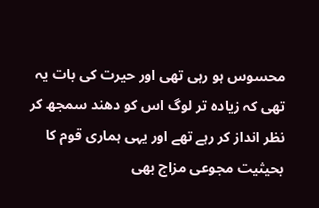محسوس ہو رہی تھی اور حیرت کی بات یہ تھی کہ زیادہ تر لوگ اس کو دھند سمجھ کر نظر انداز کر رہے تھے اور یہی ہماری قوم کا بحیثیت مجوعی مزاج بھی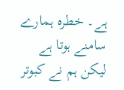ہے۔ خطرہ ہمارے سامنے ہوتا ہے لیکن ہم نے کبوتر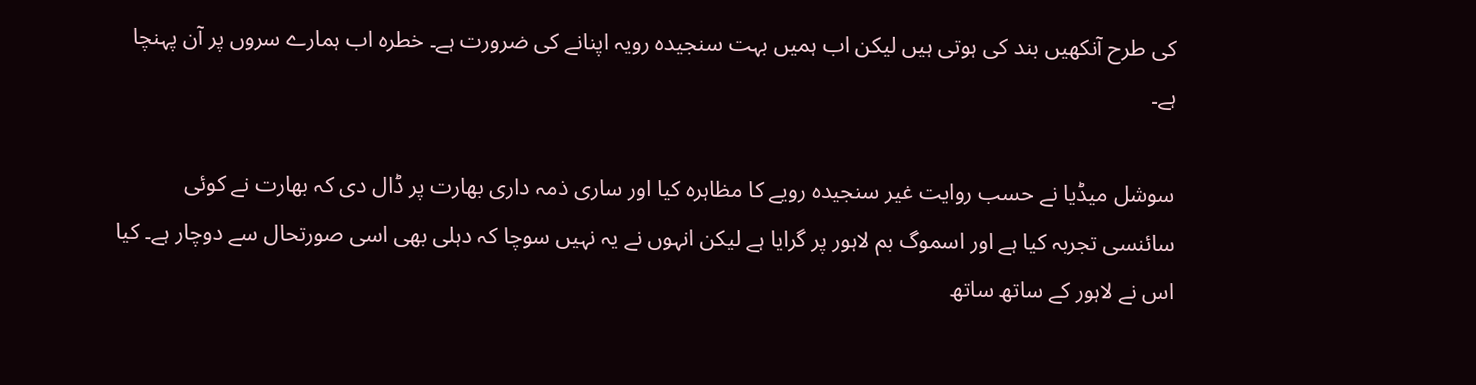کی طرح آنکھیں بند کی ہوتی ہیں لیکن اب ہمیں بہت سنجیدہ رویہ اپنانے کی ضرورت ہے۔ خطرہ اب ہمارے سروں پر آن پہنچا ہے۔

سوشل میڈیا نے حسب روایت غیر سنجیدہ رویے کا مظاہرہ کیا اور ساری ذمہ داری بھارت پر ڈال دی کہ بھارت نے کوئی سائنسی تجربہ کیا ہے اور اسموگ بم لاہور پر گرایا ہے لیکن انہوں نے یہ نہیں سوچا کہ دہلی بھی اسی صورتحال سے دوچار ہے۔ کیا اس نے لاہور کے ساتھ ساتھ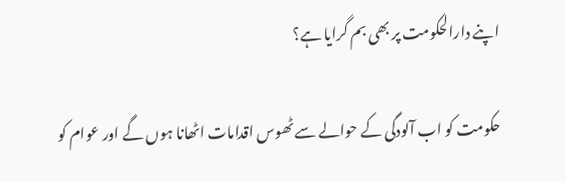اپنے دارالحکومت پر بھی بم گرایا ہے؟

حکومت کو اب آلودگی کے حوالے سے ٹھوس اقدامات اٹھانا ہوں گے اور عوام کو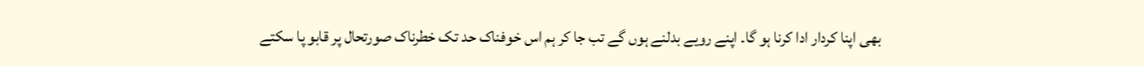بھی اپنا کردار ادا کرنا ہو گا۔ اپنے رویے بدلنے ہوں گے تب جا کر ہم اس خوفناک حد تک خطرناک صورتحال پر قابو پا سکتے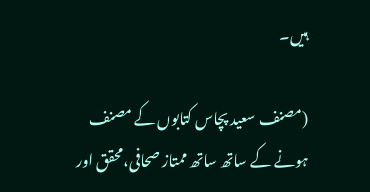ہیں۔

(مصنف سعید پچاس کتابوں کے مصنف ہونے کے ساتھ ساتھ ممتاز صحافی،محقق اور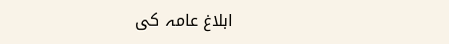ابلاغ عامہ کی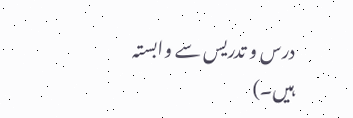درس و تدریس سے وابستہ ہیں۔)